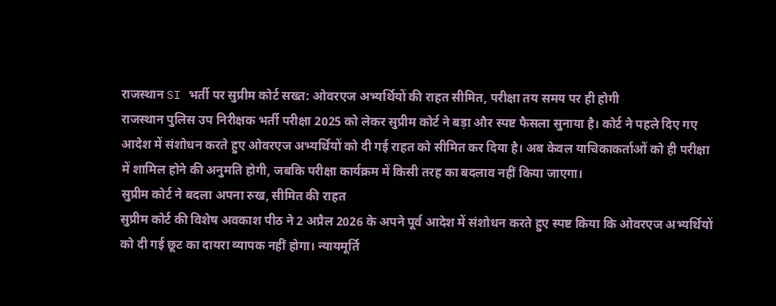राजस्थान SI भर्ती पर सुप्रीम कोर्ट सख्त: ओवरएज अभ्यर्थियों की राहत सीमित, परीक्षा तय समय पर ही होगी
राजस्थान पुलिस उप निरीक्षक भर्ती परीक्षा 2025 को लेकर सुप्रीम कोर्ट ने बड़ा और स्पष्ट फैसला सुनाया है। कोर्ट ने पहले दिए गए आदेश में संशोधन करते हुए ओवरएज अभ्यर्थियों को दी गई राहत को सीमित कर दिया है। अब केवल याचिकाकर्ताओं को ही परीक्षा में शामिल होने की अनुमति होगी, जबकि परीक्षा कार्यक्रम में किसी तरह का बदलाव नहीं किया जाएगा।
सुप्रीम कोर्ट ने बदला अपना रुख, सीमित की राहत
सुप्रीम कोर्ट की विशेष अवकाश पीठ ने 2 अप्रैल 2026 के अपने पूर्व आदेश में संशोधन करते हुए स्पष्ट किया कि ओवरएज अभ्यर्थियों को दी गई छूट का दायरा व्यापक नहीं होगा। न्यायमूर्ति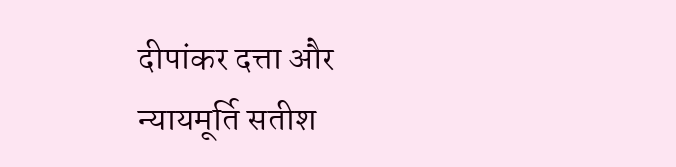दीपांकर दत्ता और न्यायमूर्ति सतीश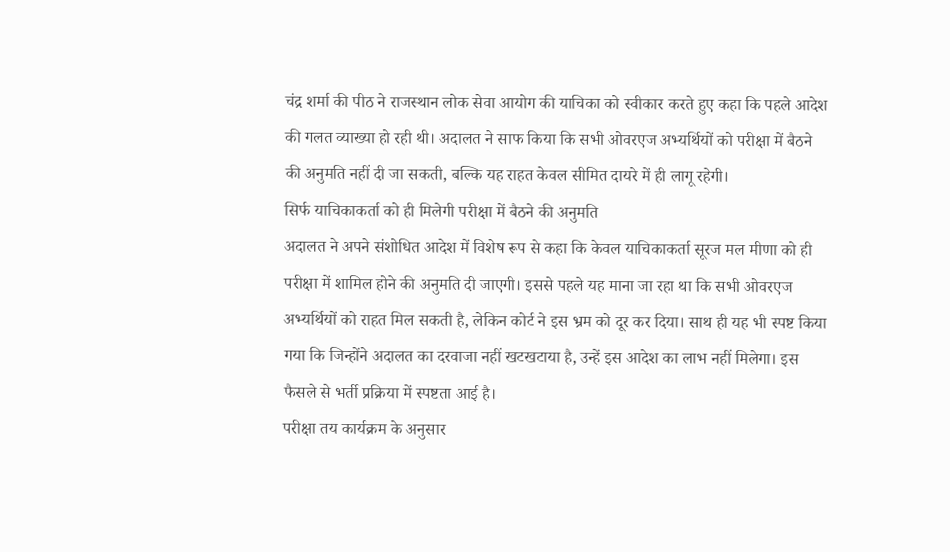चंद्र शर्मा की पीठ ने राजस्थान लोक सेवा आयोग की याचिका को स्वीकार करते हुए कहा कि पहले आदेश की गलत व्याख्या हो रही थी। अदालत ने साफ किया कि सभी ओवरएज अभ्यर्थियों को परीक्षा में बैठने की अनुमति नहीं दी जा सकती, बल्कि यह राहत केवल सीमित दायरे में ही लागू रहेगी।
सिर्फ याचिकाकर्ता को ही मिलेगी परीक्षा में बैठने की अनुमति
अदालत ने अपने संशोधित आदेश में विशेष रूप से कहा कि केवल याचिकाकर्ता सूरज मल मीणा को ही परीक्षा में शामिल होने की अनुमति दी जाएगी। इससे पहले यह माना जा रहा था कि सभी ओवरएज अभ्यर्थियों को राहत मिल सकती है, लेकिन कोर्ट ने इस भ्रम को दूर कर दिया। साथ ही यह भी स्पष्ट किया गया कि जिन्होंने अदालत का दरवाजा नहीं खटखटाया है, उन्हें इस आदेश का लाभ नहीं मिलेगा। इस फैसले से भर्ती प्रक्रिया में स्पष्टता आई है।
परीक्षा तय कार्यक्रम के अनुसार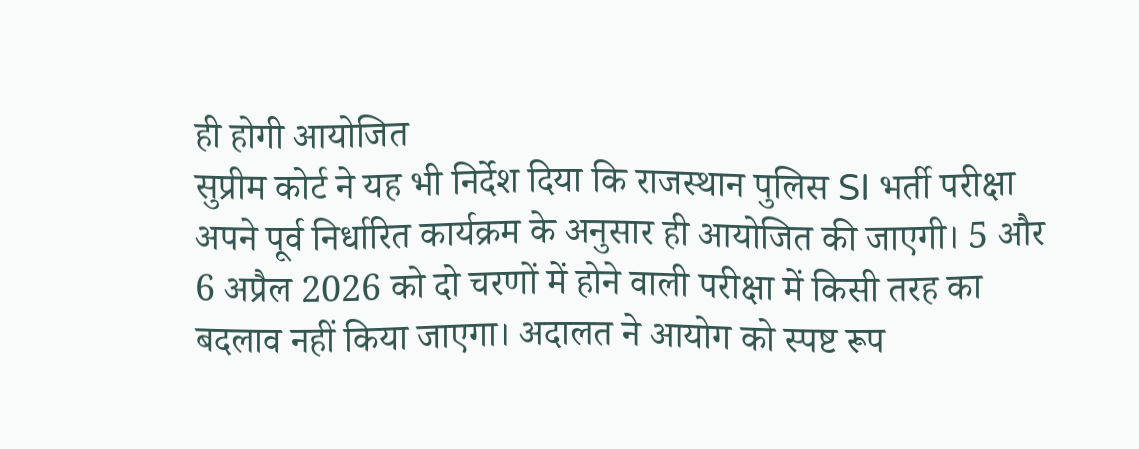ही होगी आयोजित
सुप्रीम कोर्ट ने यह भी निर्देश दिया कि राजस्थान पुलिस SI भर्ती परीक्षा अपने पूर्व निर्धारित कार्यक्रम के अनुसार ही आयोजित की जाएगी। 5 और 6 अप्रैल 2026 को दो चरणों में होने वाली परीक्षा में किसी तरह का बदलाव नहीं किया जाएगा। अदालत ने आयोग को स्पष्ट रूप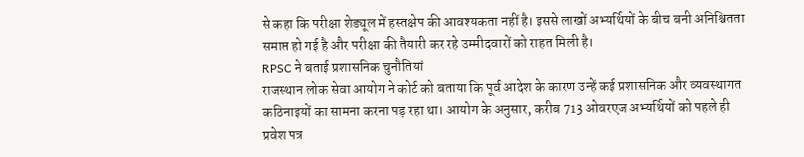से कहा कि परीक्षा शेड्यूल में हस्तक्षेप की आवश्यकता नहीं है। इससे लाखों अभ्यर्थियों के बीच बनी अनिश्चितता समाप्त हो गई है और परीक्षा की तैयारी कर रहे उम्मीदवारों को राहत मिली है।
RPSC ने बताई प्रशासनिक चुनौतियां
राजस्थान लोक सेवा आयोग ने कोर्ट को बताया कि पूर्व आदेश के कारण उन्हें कई प्रशासनिक और व्यवस्थागत कठिनाइयों का सामना करना पड़ रहा था। आयोग के अनुसार, करीब 713 ओवरएज अभ्यर्थियों को पहले ही प्रवेश पत्र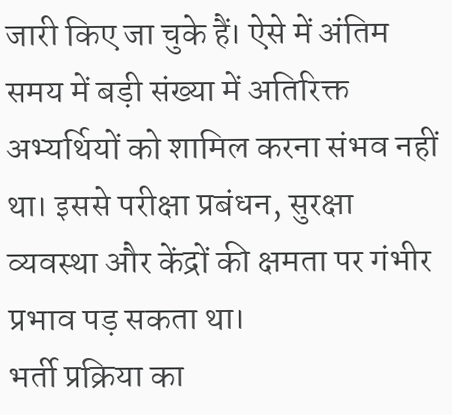जारी किए जा चुके हैं। ऐसे में अंतिम समय में बड़ी संख्या में अतिरिक्त अभ्यर्थियों को शामिल करना संभव नहीं था। इससे परीक्षा प्रबंधन, सुरक्षा व्यवस्था और केंद्रों की क्षमता पर गंभीर प्रभाव पड़ सकता था।
भर्ती प्रक्रिया का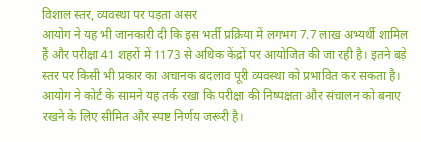विशाल स्तर, व्यवस्था पर पड़ता असर
आयोग ने यह भी जानकारी दी कि इस भर्ती प्रक्रिया में लगभग 7.7 लाख अभ्यर्थी शामिल हैं और परीक्षा 41 शहरों में 1173 से अधिक केंद्रों पर आयोजित की जा रही है। इतने बड़े स्तर पर किसी भी प्रकार का अचानक बदलाव पूरी व्यवस्था को प्रभावित कर सकता है। आयोग ने कोर्ट के सामने यह तर्क रखा कि परीक्षा की निष्पक्षता और संचालन को बनाए रखने के लिए सीमित और स्पष्ट निर्णय जरूरी है।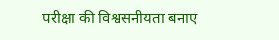परीक्षा की विश्वसनीयता बनाए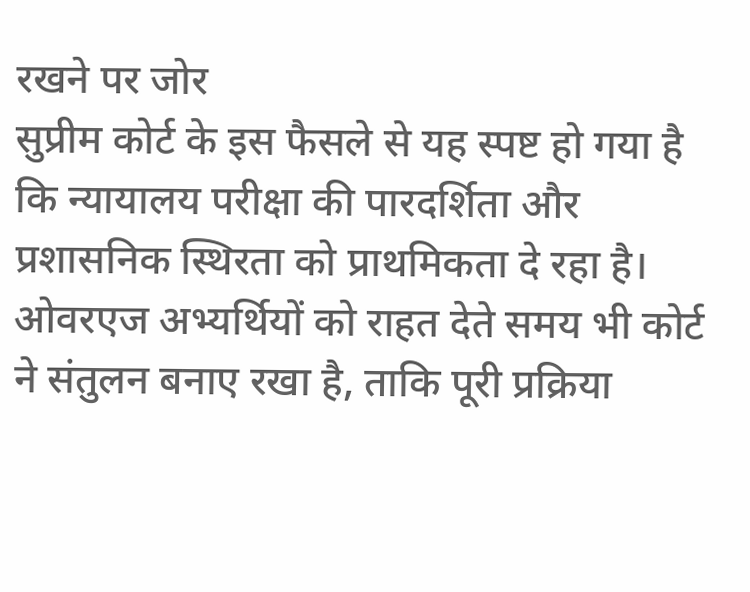रखने पर जोर
सुप्रीम कोर्ट के इस फैसले से यह स्पष्ट हो गया है कि न्यायालय परीक्षा की पारदर्शिता और प्रशासनिक स्थिरता को प्राथमिकता दे रहा है। ओवरएज अभ्यर्थियों को राहत देते समय भी कोर्ट ने संतुलन बनाए रखा है, ताकि पूरी प्रक्रिया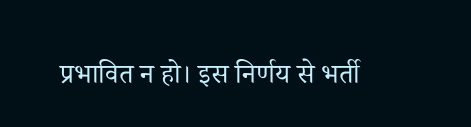प्रभावित न हो। इस निर्णय से भर्ती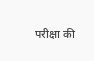परीक्षा की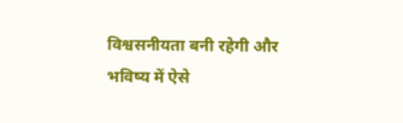विश्वसनीयता बनी रहेगी और भविष्य में ऐसे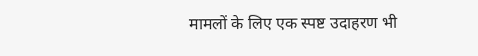मामलों के लिए एक स्पष्ट उदाहरण भी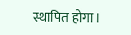स्थापित होगा।